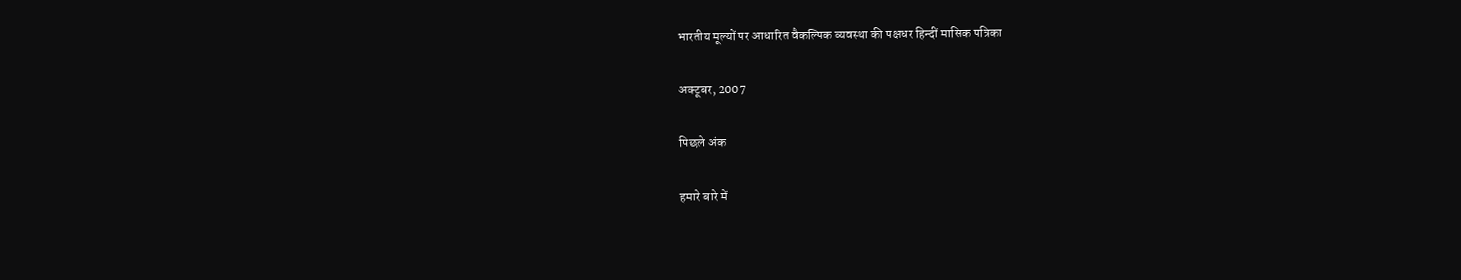भारतीय मूल्यों पर आधारित वैकल्पिक व्यवस्था की पक्षधर हिन्दीं मासिक पत्रिका

अक्टूबर, 2007

पिछले अंक

हमारे बारे में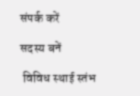संपर्क करें

सदस्य बनें

 विविध स्थाई स्तंभ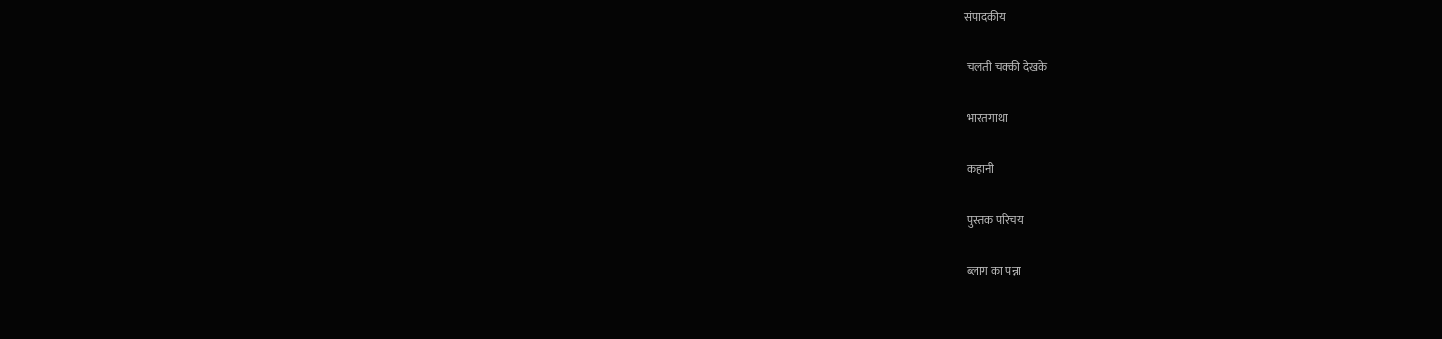संपादकीय

 चलती चक्की देखके

 भारतगाथा

 कहानी

 पुस्तक परिचय

 ब्लाग का पन्ना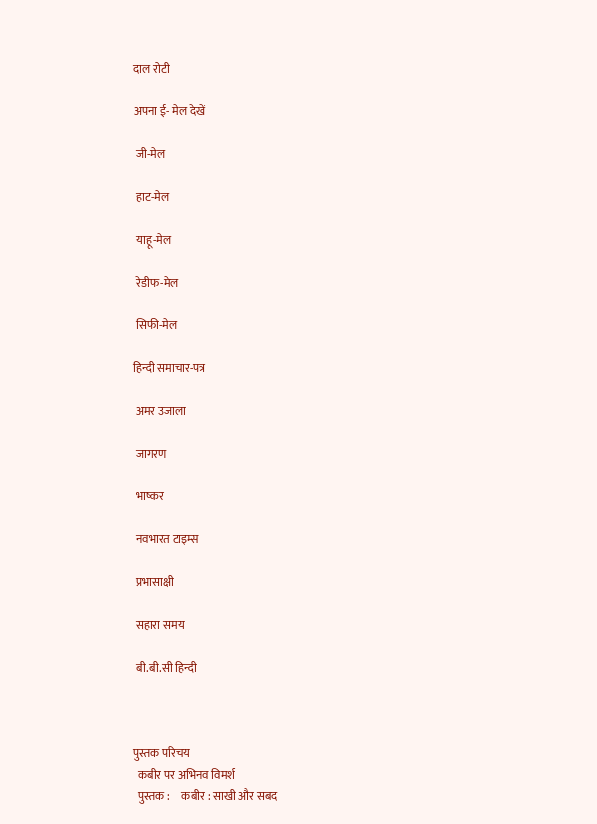दाल रोटी

अपना ई- मेल देखें

 जी-मेल

 हाट-मेल

 याहू-मेल

 रेडीफ-मेल

 सिफी-मेल

हिन्दी समाचार-पत्र

 अमर उजाला

 जागरण

 भाष्कर

 नवभारत टाइम्स

 प्रभासाक्षी

 सहारा समय

 बी.बी.सी हिन्दी



पुस्तक परिचय
  कबीर पर अभिनव विमर्श
  पुस्तक :     कबीर : साखी और सबद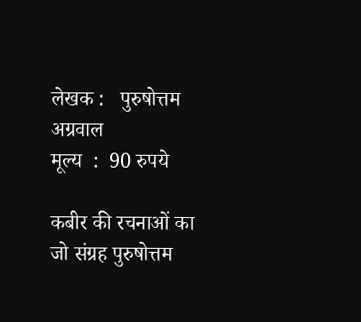लेखक :   पुरुषोत्तम अग्रवाल
मूल्य  :  90 रुपये

कबीर की रचनाओं का जो संग्रह पुरुषोत्तम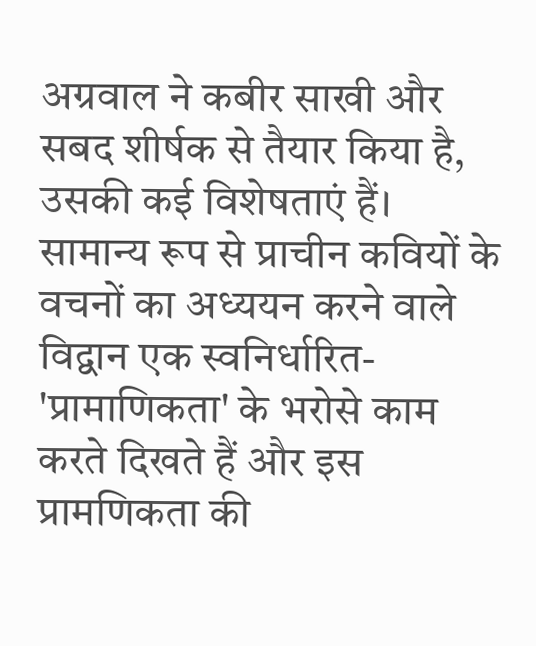अग्रवाल ने कबीर साखी और सबद शीर्षक से तैयार किया है, उसकी कई विशेषताएं हैं। सामान्य रूप से प्राचीन कवियों के वचनों का अध्ययन करने वाले विद्वान एक स्वनिर्धारित- 'प्रामाणिकता' के भरोसे काम करते दिखते हैं और इस प्रामणिकता की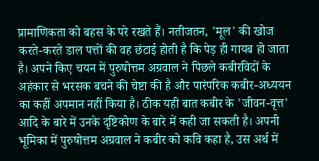प्रामाणिकता को बहस के परे रखते हैं। नतीजतन, 'मूल' की खोज करते-करते डाल पत्तों की वह छंटाई होती है कि पेड़ ही गायब हो जाता है। अपने किए चयन में पुरुषोत्तम अग्रवाल ने पिछले कबीरविदों के अहंकार से भरसक बचने की चेष्टा की है और पारंपरिक कबीर-अध्ययन का कहीं अपमान नहीं किया है। ठीक यही बात कबीर के 'जीवन-वृत्त' आदि के बारे में उनके दृष्टिकोण के बारे में कही जा सकती है। अपनी भूमिका में पुरुषोत्तम अग्रवाल ने कबीर को कवि कहा है, उस अर्थ में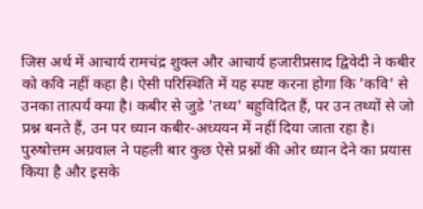जिस अर्थ में आचार्य रामचंद्र शुक्ल और आचार्य हजारीप्रसाद द्विवेदी ने कबीर को कवि नहीं कहा है। ऐसी परिस्थिति में यह स्पष्ट करना होगा कि 'कवि' से उनका तात्पर्य क्या है। कबीर से जुडे 'तथ्य' बहुविदित हैं, पर उन तथ्यों से जो प्रश्न बनते हैं, उन पर ध्यान कबीर-अध्ययन में नहीं दिया जाता रहा है। पुरुषोत्तम अग्रवाल ने पहली बार कुछ ऐसे प्रश्नों की ओर ध्यान देने का प्रयास किया है और इसके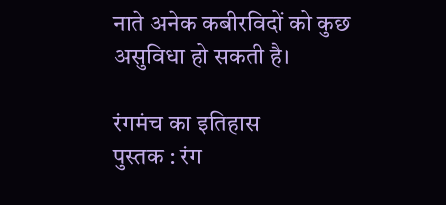नाते अनेक कबीरविदों को कुछ असुविधा हो सकती है।

रंगमंच का इतिहास
पुस्तक : रंग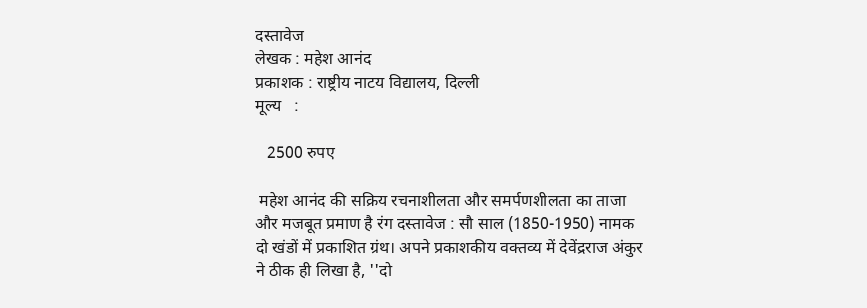दस्तावेज
लेखक : महेश आनंद
प्रकाशक : राष्ट्रीय नाटय विद्यालय, दिल्ली
मूल्य   :

   2500 रुपए

 महेश आनंद की सक्रिय रचनाशीलता और समर्पणशीलता का ताजा और मजबूत प्रमाण है रंग दस्तावेज : सौ साल (1850-1950) नामक दो खंडों में प्रकाशित ग्रंथ। अपने प्रकाशकीय वक्तव्य में देवेंद्रराज अंकुर ने ठीक ही लिखा है, ''दो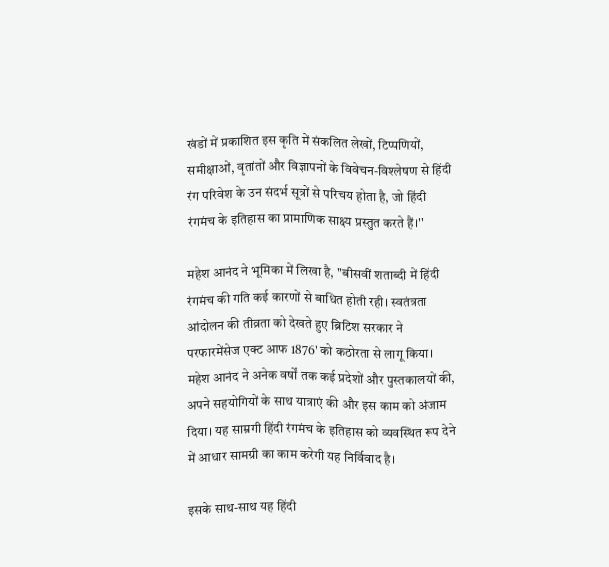खंडों में प्रकाशित इस कृति में संकलित लेखों, टिप्पणियों, समीक्षाओं, वृतांतों और विज्ञापनों के विवेचन-विश्लेषण से हिंदी रंग परिवेश के उन संदर्भ सूत्रों से परिचय होता है, जो हिंदी रंगमंच के इतिहास का प्रामाणिक साक्ष्य प्रस्तुत करते हैं।''

महेश आनंद ने भूमिका में लिखा है, ''बीसवीं शताब्दी में हिंदी रंगमंच की गति कई कारणों से बाधित होती रही। स्वतंत्रता आंदोलन की तीव्रता को देखते हुए ब्रिटिश सरकार ने परफारमेंसेज एक्ट आफ 1876' को कठोरता से लागू किया। महेश आनंद ने अनेक वर्षों तक कई प्रदेशों और पुस्तकालयों की, अपने सहयोगियों के साथ यात्राएं की और इस काम को अंजाम दिया। यह साम्रगी हिंदी रंगमंच के इतिहास को व्यवस्थित रूप देने में आधार सामग्री का काम करेगी यह निर्विवाद है।

इसके साथ-साथ यह हिंदी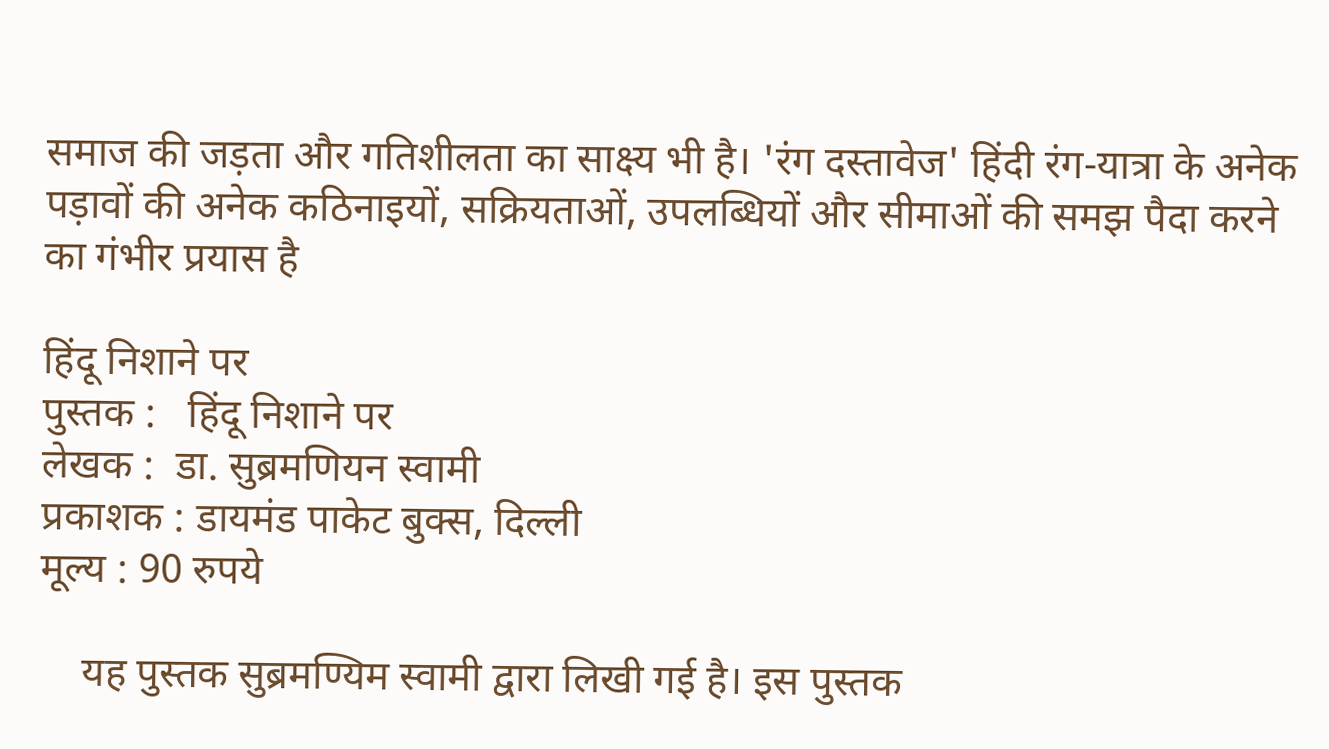समाज की जड़ता और गतिशीलता का साक्ष्य भी है। 'रंग दस्तावेज' हिंदी रंग-यात्रा के अनेक पड़ावों की अनेक कठिनाइयों, सक्रियताओं, उपलब्धियों और सीमाओं की समझ पैदा करने का गंभीर प्रयास है

हिंदू निशाने पर
पुस्तक :   हिंदू निशाने पर
लेखक :  डा. सुब्रमणियन स्वामी
प्रकाशक : डायमंड पाकेट बुक्स, दिल्ली
मूल्य : 90 रुपये

    यह पुस्तक सुब्रमण्यिम स्वामी द्वारा लिखी गई है। इस पुस्तक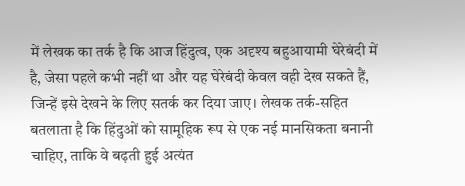में लेखक का तर्क है कि आज हिंदुत्व, एक अदृश्य बहुआयामी घेरेबंदी में है, जेसा पहले कभी नहीं था और यह घेरेबंदी केवल वही देख सकते हैं, जिन्हें इसे देखने के लिए सतर्क कर दिया जाए। लेखक तर्क-सहित बतलाता है कि हिंदुओं को सामूहिक रूप से एक नई मानसिकता बनानी चाहिए, ताकि वे बढ़ती हुई अत्यंत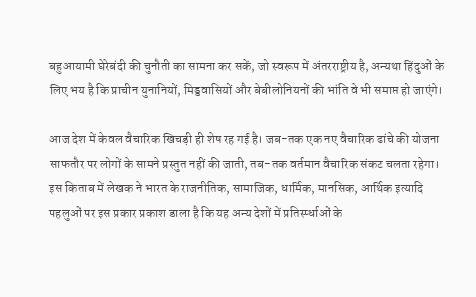बहुआयामी घेरेबंदी की चुनौती का सामना कर सकें, जो स्वरूप में अंतरराष्ट्रीय है, अन्यथा हिंदुओं के लिए भय है कि प्राचीन युनानियों, मिड्डवासियों और बेबीलोनियनों की भांति वे भी समाप्त हो जाएंगे।

आज देश में केवल वैचारिक खिचड़ी ही शेष रह गई है। जब-तक एक नए वैचारिक ढांचे की योजना साफतौर पर लोगों के सामने प्रस्तुत नहीं की जाती, तब-तक वर्तमान वैचारिक संकट चलता रहेगा। इस किताब में लेखक ने भारत के राजनीतिक, सामाजिक, धार्मिक, मानसिक, आर्थिक इत्यादि पहलुओं पर इस प्रकार प्रकाश डाला है कि यह अन्य देशों में प्रतिर्स्प्धाओं के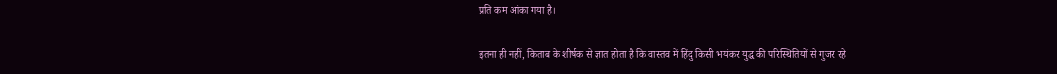प्रति कम आंका गया है।

इतना ही नहीं, किताब के शीर्षक से ज्ञात होता है कि वास्तव में हिंदु किसी भयंकर युद्ध की परिस्थितियों से गुजर रहे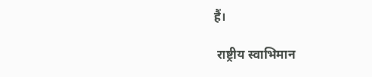हैं।

 राष्ट्रीय स्वाभिमान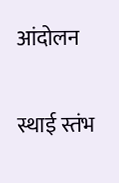आंदोलन

स्थाई स्तंभ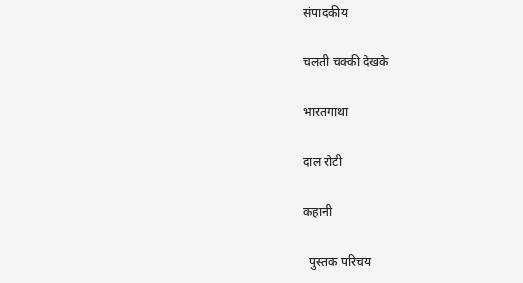संपादकीय

चलती चक्की देखके

भारतगाथा

दाल रोटी

कहानी

  पुस्तक परिचय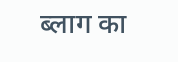ब्लाग का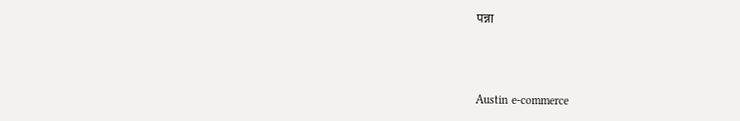पन्ना



Austin e-commerce